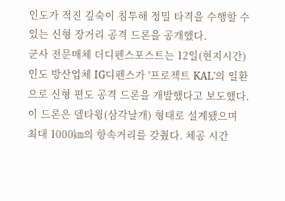인도가 적진 깊숙이 침투해 정밀 타격을 수행할 수 있는 신형 장거리 공격 드론을 공개했다.
군사 전문매체 더디펜스포스트는 12일(현지시간) 인도 방산업체 IG디펜스가 '프로젝트 KAL'의 일환으로 신형 편도 공격 드론을 개발했다고 보도했다.
이 드론은 델타윙(삼각날개) 형태로 설계됐으며 최대 1000㎞의 항속거리를 갖췄다. 체공 시간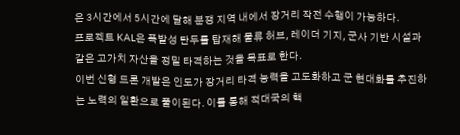은 3시간에서 5시간에 달해 분쟁 지역 내에서 장거리 작전 수행이 가능하다.
프로젝트 KAL은 폭발성 탄두를 탑재해 물류 허브, 레이더 기지, 군사 기반 시설과 같은 고가치 자산을 정밀 타격하는 것을 목표로 한다.
이번 신형 드론 개발은 인도가 장거리 타격 능력을 고도화하고 군 현대화를 추진하는 노력의 일환으로 풀이된다. 이를 통해 적대국의 핵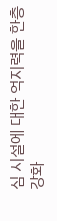심 시설에 대한 억지력을 한층 강화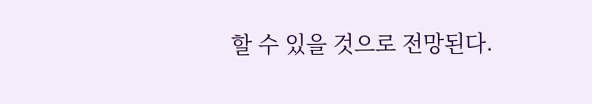할 수 있을 것으로 전망된다.